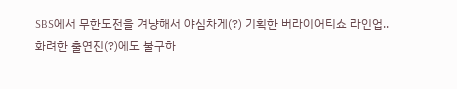SBS에서 무한도전을 겨냥해서 야심차게(?) 기획한 버라이어티쇼 라인업..
화려한 출연진(?)에도 불구하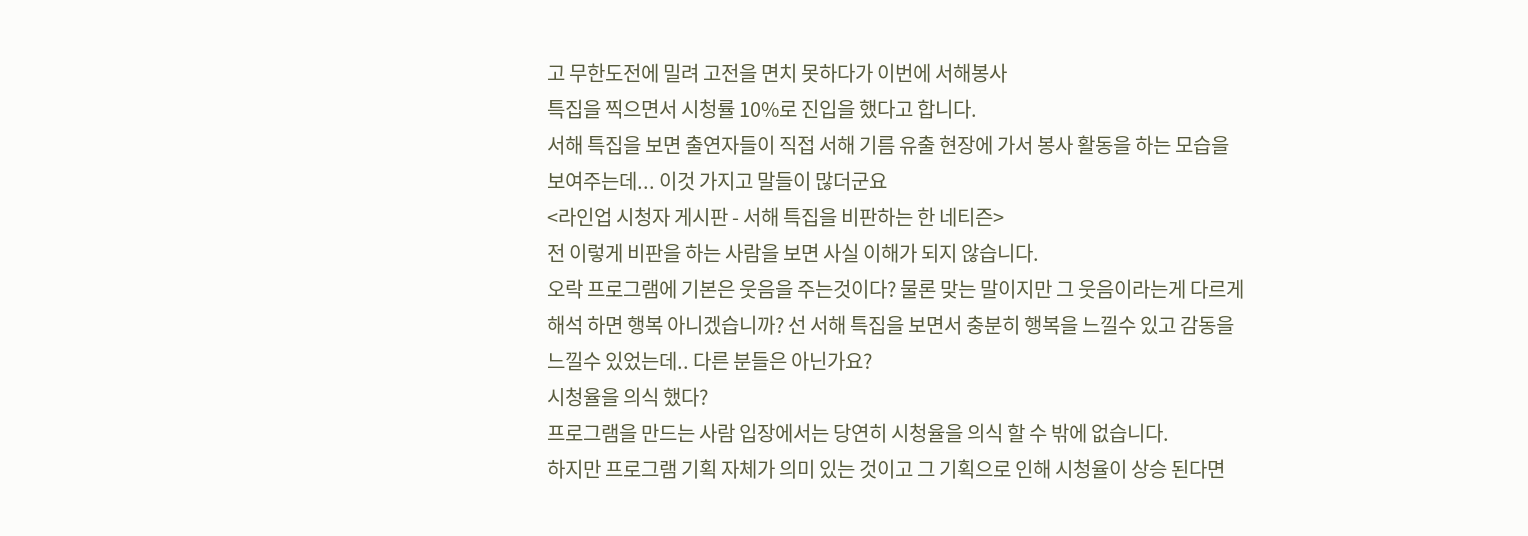고 무한도전에 밀려 고전을 면치 못하다가 이번에 서해봉사
특집을 찍으면서 시청률 10%로 진입을 했다고 합니다.
서해 특집을 보면 출연자들이 직접 서해 기름 유출 현장에 가서 봉사 활동을 하는 모습을
보여주는데... 이것 가지고 말들이 많더군요
<라인업 시청자 게시판 - 서해 특집을 비판하는 한 네티즌>
전 이렇게 비판을 하는 사람을 보면 사실 이해가 되지 않습니다.
오락 프로그램에 기본은 웃음을 주는것이다? 물론 맞는 말이지만 그 웃음이라는게 다르게
해석 하면 행복 아니겠습니까? 선 서해 특집을 보면서 충분히 행복을 느낄수 있고 감동을
느낄수 있었는데.. 다른 분들은 아닌가요?
시청율을 의식 했다?
프로그램을 만드는 사람 입장에서는 당연히 시청율을 의식 할 수 밖에 없습니다.
하지만 프로그램 기획 자체가 의미 있는 것이고 그 기획으로 인해 시청율이 상승 된다면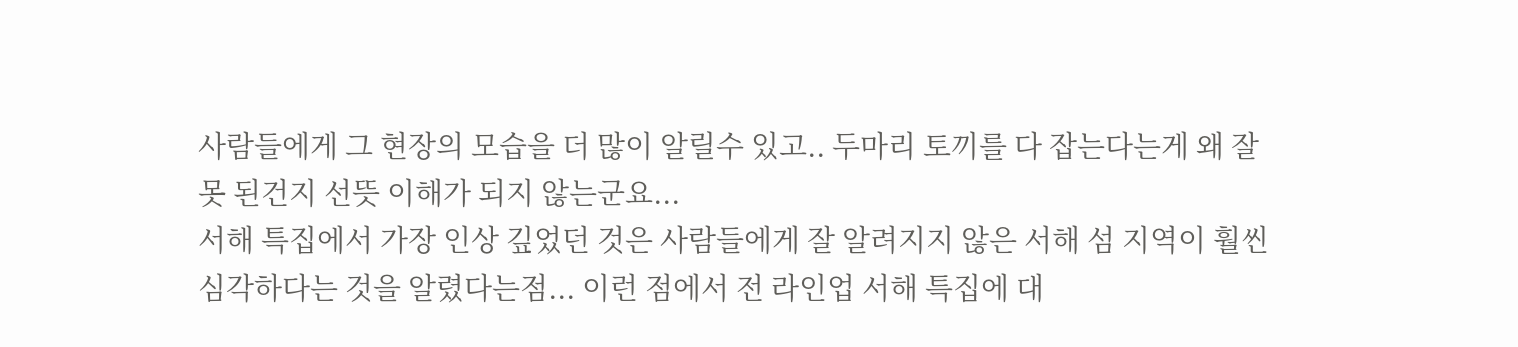사람들에게 그 현장의 모습을 더 많이 알릴수 있고.. 두마리 토끼를 다 잡는다는게 왜 잘
못 된건지 선뜻 이해가 되지 않는군요...
서해 특집에서 가장 인상 깊었던 것은 사람들에게 잘 알려지지 않은 서해 섬 지역이 훨씬
심각하다는 것을 알렸다는점... 이런 점에서 전 라인업 서해 특집에 대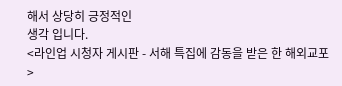해서 상당히 긍정적인
생각 입니다.
<라인업 시청자 게시판 - 서해 특집에 감동을 받은 한 해외교포>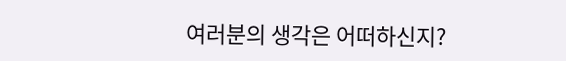여러분의 생각은 어떠하신지?